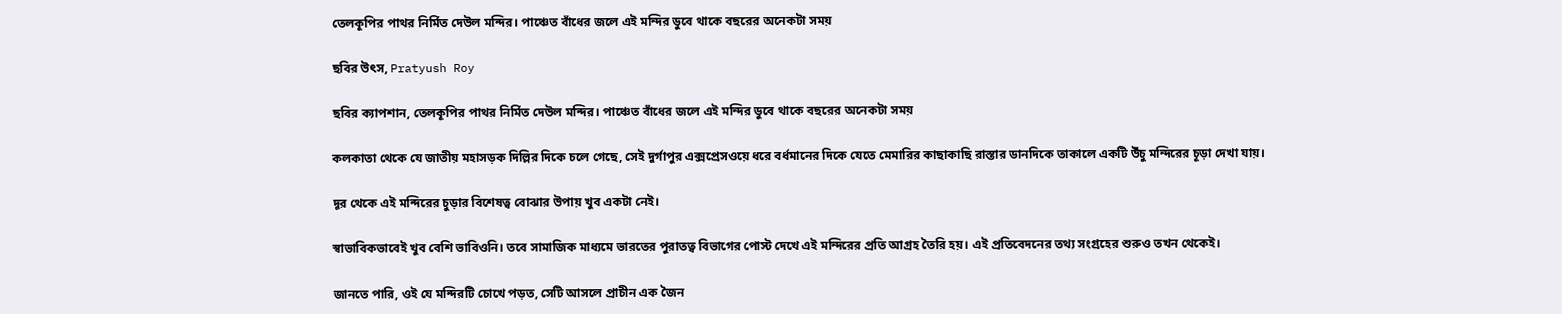তেলকূপির পাথর নির্মিত দেউল মন্দির। পাঞ্চেত বাঁধের জলে এই মন্দির ডুবে থাকে বছরের অনেকটা সময়

ছবির উৎস, Pratyush Roy

ছবির ক্যাপশান, তেলকূপির পাথর নির্মিত দেউল মন্দির। পাঞ্চেত বাঁধের জলে এই মন্দির ডুবে থাকে বছরের অনেকটা সময়

কলকাতা থেকে যে জাতীয় মহাসড়ক দিল্লির দিকে চলে গেছে, সেই দুর্গাপুর এক্সপ্রেসওয়ে ধরে বর্ধমানের দিকে যেতে মেমারির কাছাকাছি রাস্তার ডানদিকে তাকালে একটি উঁচু মন্দিরের চূড়া দেখা যায়।

দূর থেকে এই মন্দিরের চুড়ার বিশেষত্ব বোঝার উপায় খুব একটা নেই।

স্বাভাবিকভাবেই খুব বেশি ভাবিওনি। তবে সামাজিক মাধ্যমে ভারতের পুরাতত্ব বিভাগের পোস্ট দেখে এই মন্দিরের প্রতি আগ্রহ তৈরি হয়। এই প্রতিবেদনের তথ্য সংগ্রহের শুরুও তখন থেকেই।

জানতে পারি, ওই যে মন্দিরটি চোখে পড়ত, সেটি আসলে প্রাচীন এক জৈন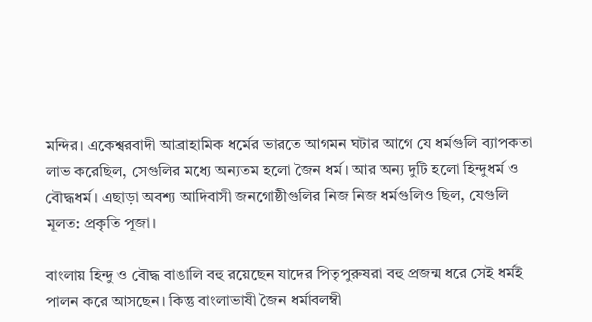মন্দির। একেশ্বরবাদী আব্রাহামিক ধর্মের ভারতে আগমন ঘটার আগে যে ধর্মগুলি ব্যাপকতা লাভ করেছিল, সেগুলির মধ্যে অন্যতম হলো জৈন ধর্ম। আর অন্য দুটি হলো হিন্দুধর্ম ও বৌদ্ধধর্ম। এছাড়া অবশ্য আদিবাসী জনগোষ্ঠীগুলির নিজ নিজ ধর্মগুলিও ছিল, যেগুলি মূলত: প্রকৃতি পূজা।

বাংলায় হিন্দু ও বৌদ্ধ বাঙালি বহু রয়েছেন যাদের পিতৃপুরুষরা বহু প্রজন্ম ধরে সেই ধর্মই পালন করে আসছেন। কিন্তু বাংলাভাষী জৈন ধর্মাবলম্বী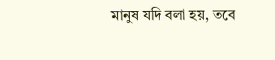মানুষ যদি বলা হয়, তবে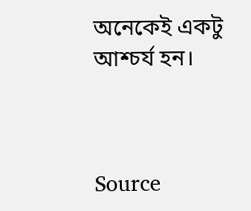অনেকেই একটু আশ্চর্য হন।



Source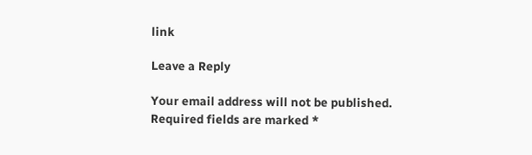link

Leave a Reply

Your email address will not be published. Required fields are marked *